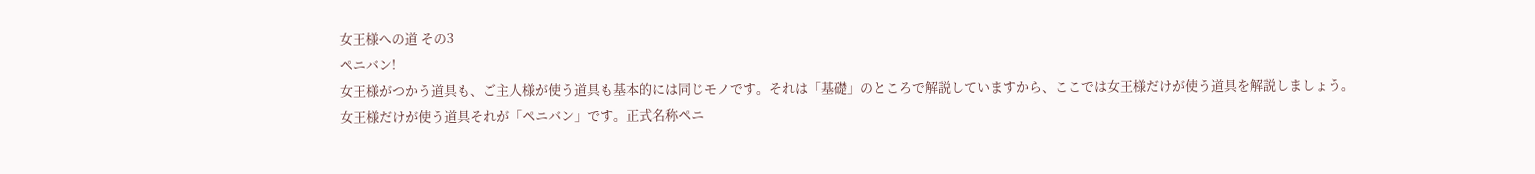女王様への道 その3
ペニバン!
女王様がつかう道具も、ご主人様が使う道具も基本的には同じモノです。それは「基礎」のところで解説していますから、ここでは女王様だけが使う道具を解説しましょう。
女王様だけが使う道具それが「ペニバン」です。正式名称ペニ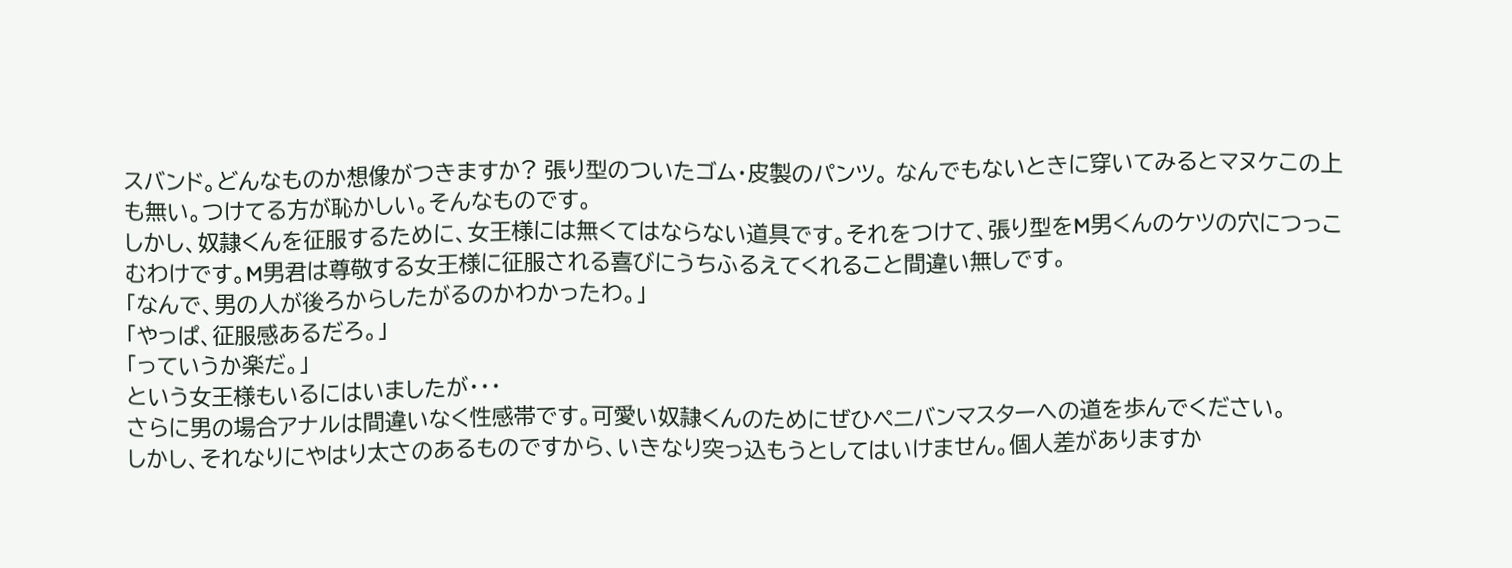スバンド。どんなものか想像がつきますか? 張り型のついたゴム・皮製のパンツ。 なんでもないときに穿いてみるとマヌケこの上も無い。つけてる方が恥かしい。そんなものです。
しかし、奴隷くんを征服するために、女王様には無くてはならない道具です。それをつけて、張り型をM男くんのケツの穴につっこむわけです。M男君は尊敬する女王様に征服される喜びにうちふるえてくれること間違い無しです。
「なんで、男の人が後ろからしたがるのかわかったわ。」
「やっぱ、征服感あるだろ。」
「っていうか楽だ。」
という女王様もいるにはいましたが・・・
さらに男の場合アナルは間違いなく性感帯です。可愛い奴隷くんのためにぜひペニバンマスターへの道を歩んでください。
しかし、それなりにやはり太さのあるものですから、いきなり突っ込もうとしてはいけません。個人差がありますか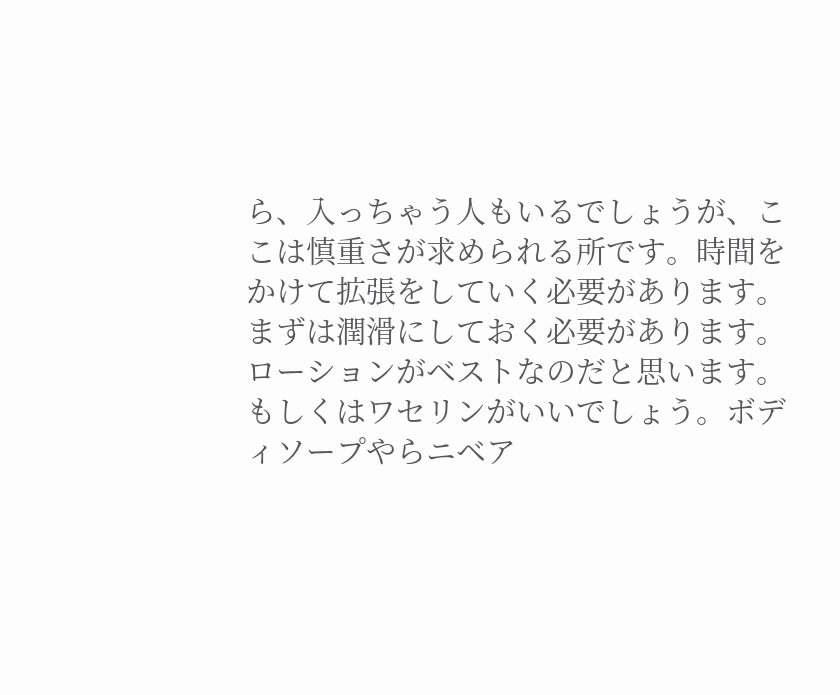ら、入っちゃう人もいるでしょうが、ここは慎重さが求められる所です。時間をかけて拡張をしていく必要があります。
まずは潤滑にしておく必要があります。ローションがベストなのだと思います。もしくはワセリンがいいでしょう。ボディソープやらニベア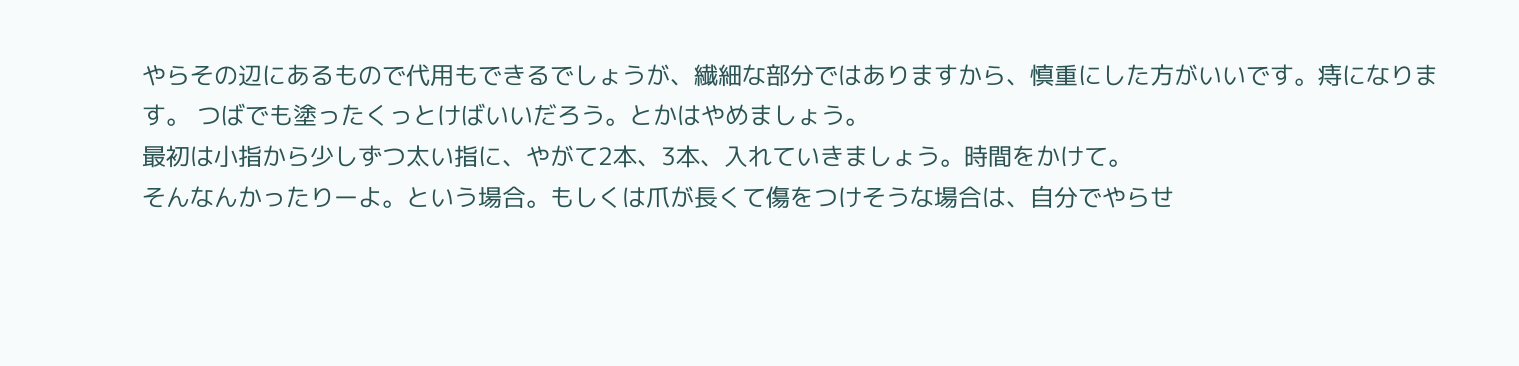やらその辺にあるもので代用もできるでしょうが、繊細な部分ではありますから、慎重にした方がいいです。痔になります。 つばでも塗ったくっとけばいいだろう。とかはやめましょう。
最初は小指から少しずつ太い指に、やがて2本、3本、入れていきましょう。時間をかけて。
そんなんかったりーよ。という場合。もしくは爪が長くて傷をつけそうな場合は、自分でやらせ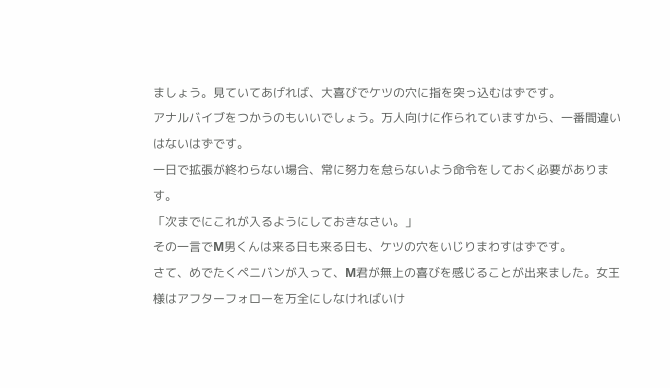ましょう。見ていてあげれば、大喜びでケツの穴に指を突っ込むはずです。
アナルバイブをつかうのもいいでしょう。万人向けに作られていますから、一番間違いはないはずです。
一日で拡張が終わらない場合、常に努力を怠らないよう命令をしておく必要があります。
「次までにこれが入るようにしておきなさい。」
その一言でM男くんは来る日も来る日も、ケツの穴をいじりまわすはずです。
さて、めでたくペニバンが入って、M君が無上の喜びを感じることが出来ました。女王様はアフターフォローを万全にしなければいけ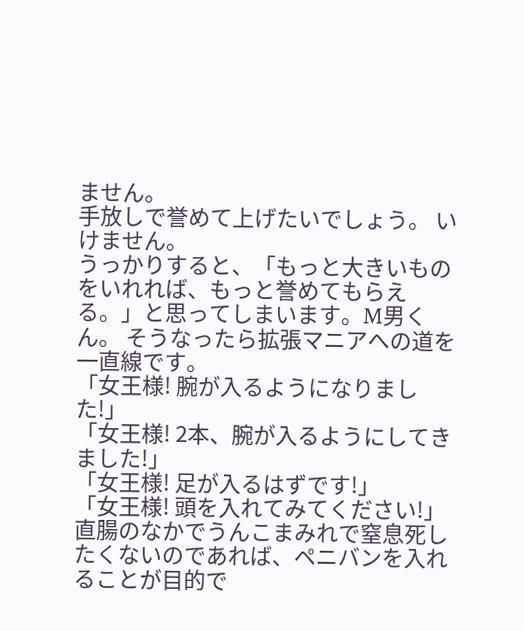ません。
手放しで誉めて上げたいでしょう。 いけません。
うっかりすると、「もっと大きいものをいれれば、もっと誉めてもらえる。」と思ってしまいます。M男くん。 そうなったら拡張マニアへの道を一直線です。
「女王様! 腕が入るようになりました!」
「女王様! 2本、腕が入るようにしてきました!」
「女王様! 足が入るはずです!」
「女王様! 頭を入れてみてください!」
直腸のなかでうんこまみれで窒息死したくないのであれば、ペニバンを入れることが目的で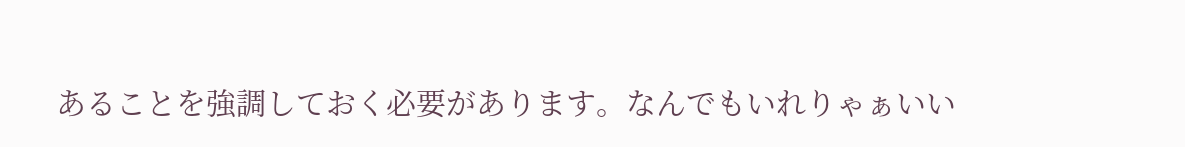あることを強調しておく必要があります。なんでもいれりゃぁいい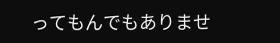ってもんでもありませ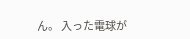ん。 入った電球が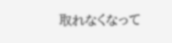取れなくなって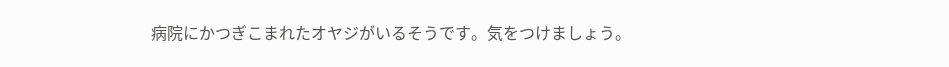病院にかつぎこまれたオヤジがいるそうです。気をつけましょう。